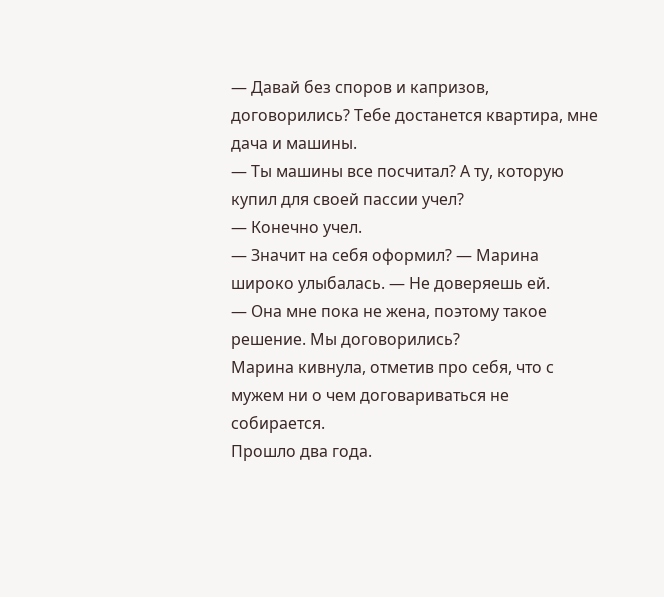— Давай без споров и капризов, договорились? Тебе достанется квартира, мне дача и машины.
— Ты машины все посчитал? А ту, которую купил для своей пассии учел?
— Конечно учел.
— Значит на себя оформил? — Марина широко улыбалась. — Не доверяешь ей.
— Она мне пока не жена, поэтому такое решение. Мы договорились?
Марина кивнула, отметив про себя, что с мужем ни о чем договариваться не собирается.
Прошло два года.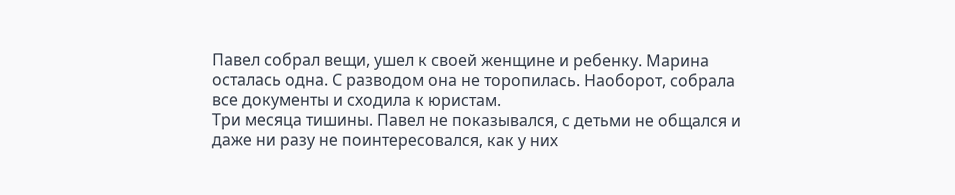Павел собрал вещи, ушел к своей женщине и ребенку. Марина осталась одна. С разводом она не торопилась. Наоборот, собрала все документы и сходила к юристам.
Три месяца тишины. Павел не показывался, с детьми не общался и даже ни разу не поинтересовался, как у них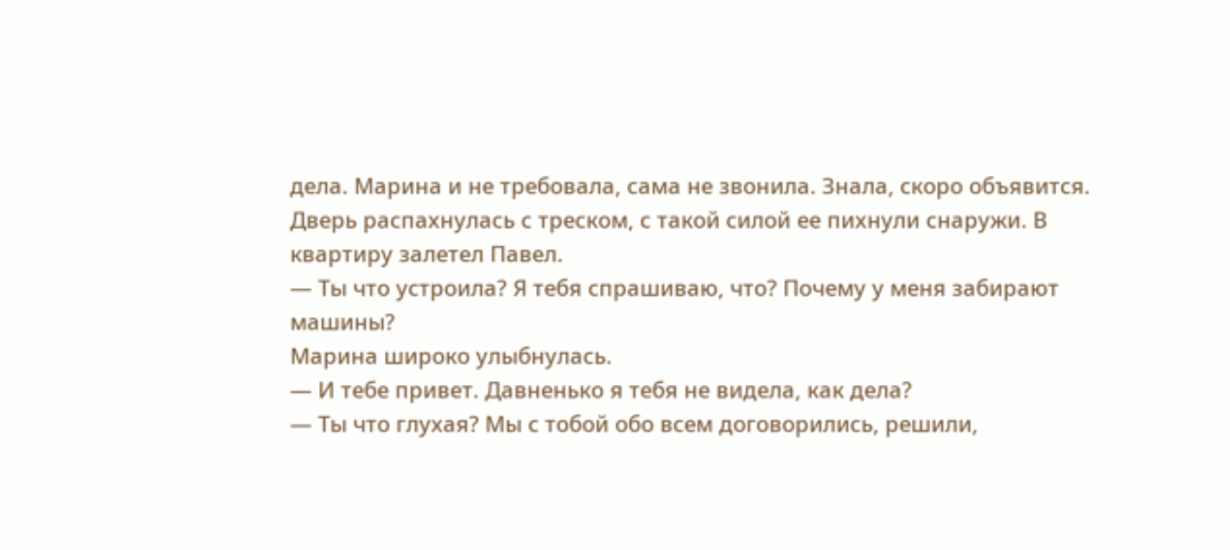дела. Марина и не требовала, сама не звонила. Знала, скоро объявится.
Дверь распахнулась с треском, с такой силой ее пихнули снаружи. В квартиру залетел Павел.
— Ты что устроила? Я тебя спрашиваю, что? Почему у меня забирают машины?
Марина широко улыбнулась.
— И тебе привет. Давненько я тебя не видела, как дела?
— Ты что глухая? Мы с тобой обо всем договорились, решили,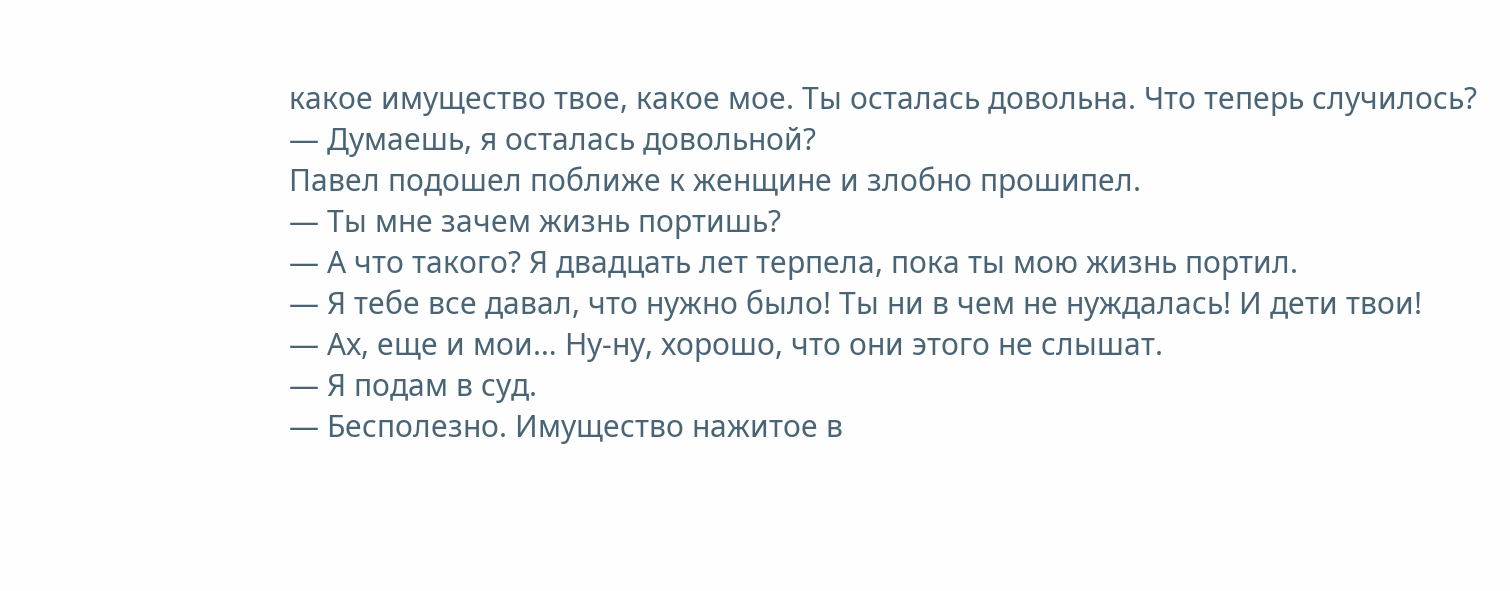какое имущество твое, какое мое. Ты осталась довольна. Что теперь случилось?
— Думаешь, я осталась довольной?
Павел подошел поближе к женщине и злобно прошипел.
— Ты мне зачем жизнь портишь?
— А что такого? Я двадцать лет терпела, пока ты мою жизнь портил.
— Я тебе все давал, что нужно было! Ты ни в чем не нуждалась! И дети твои!
— Ах, еще и мои… Ну-ну, хорошо, что они этого не слышат.
— Я подам в суд.
— Бесполезно. Имущество нажитое в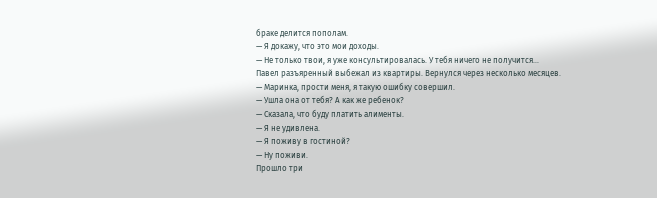браке делится пополам.
— Я докажу, что это мои доходы.
— Не только твои, я уже консультировалась. У тебя ничего не получится…
Павел разъяренный выбежал из квартиры. Вернулся через несколько месяцев.
— Маринка, прости меня, я такую ошибку совершил.
— Ушла она от тебя? А как же ребенок?
— Сказала, что буду платить алименты.
— Я не удивлена.
— Я поживу в гостиной?
— Ну поживи.
Прошло три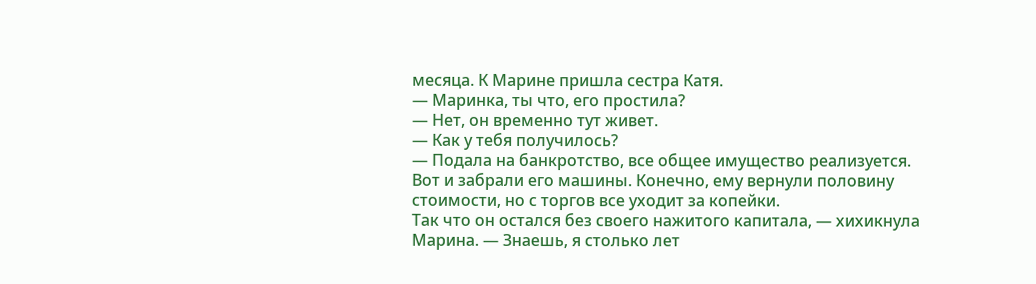месяца. К Марине пришла сестра Катя.
— Маринка, ты что, его простила?
— Нет, он временно тут живет.
— Как у тебя получилось?
— Подала на банкротство, все общее имущество реализуется. Вот и забрали его машины. Конечно, ему вернули половину стоимости, но с торгов все уходит за копейки.
Так что он остался без своего нажитого капитала, — хихикнула Марина. — Знаешь, я столько лет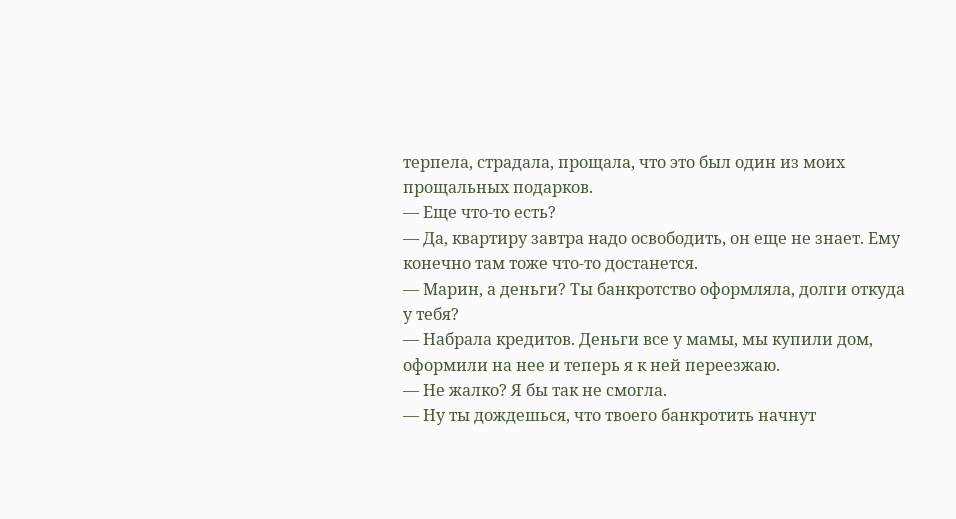терпела, страдала, прощала, что это был один из моих прощальных подарков.
— Еще что-то есть?
— Да, квартиру завтра надо освободить, он еще не знает. Ему конечно там тоже что-то достанется.
— Марин, а деньги? Ты банкротство оформляла, долги откуда у тебя?
— Набрала кредитов. Деньги все у мамы, мы купили дом, оформили на нее и теперь я к ней переезжаю.
— Не жалко? Я бы так не смогла.
— Ну ты дождешься, что твоего банкротить начнут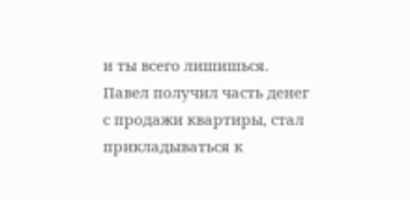и ты всего лишишься.
Павел получил часть денег с продажи квартиры, стал прикладываться к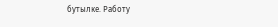бутылке. Работу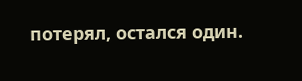потерял, остался один.